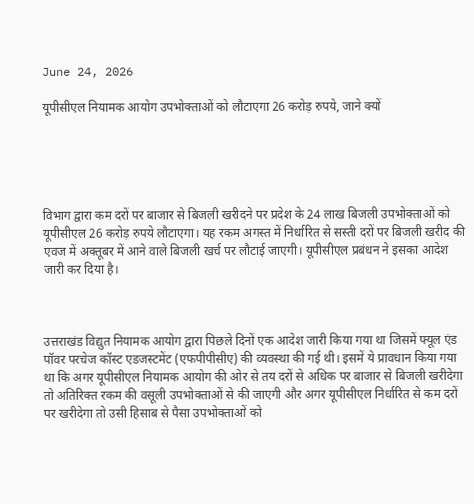June 24, 2026

यूपीसीएल नियामक आयोग उपभोक्ताओं को लौटाएगा 26 करोड़ रुपये, जाने क्यों





विभाग द्वारा कम दरों पर बाजार से बिजली खरीदने पर प्रदेश के 24 लाख बिजली उपभोक्ताओं को यूपीसीएल 26 करोड़ रुपये लौटाएगा। यह रकम अगस्त में निर्धारित से सस्ती दरों पर बिजली खरीद की एवज में अक्तूबर में आने वाले बिजली खर्च पर लौटाई जाएगी। यूपीसीएल प्रबंधन ने इसका आदेश जारी कर दिया है।



उत्तराखंड विद्युत नियामक आयोग द्वारा पिछले दिनों एक आदेश जारी किया गया था जिसमें फ्यूल एंड पॉवर परचेज कॉस्ट एडजस्टमेंट (एफपीपीसीए) की व्यवस्था की गई थी। इसमें ये प्रावधान किया गया था कि अगर यूपीसीएल नियामक आयोग की ओर से तय दरों से अधिक पर बाजार से बिजली खरीदेगा तो अतिरिक्त रकम की वसूली उपभोक्ताओं से की जाएगी और अगर यूपीसीएल निर्धारित से कम दरों पर खरीदेगा तो उसी हिसाब से पैसा उपभोक्ताओं को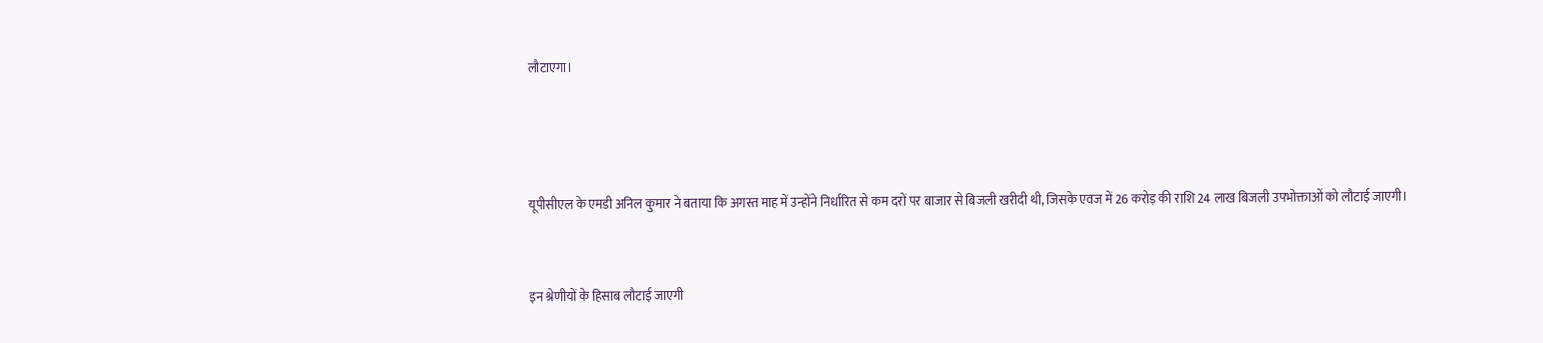लौटाएगा।





यूपीसीएल के एमडी अनिल कुमार ने बताया कि अगस्त माह में उन्होंने निर्धारित से कम दरों पर बाजार से बिजली खरीदी थी, जिसके एवज में 26 करोड़ की राशि 24 लाख बिजली उपभोक्ताओं को लौटाई जाएगी।



इन श्रेणीयों के हिसाब लौटाई जाएगी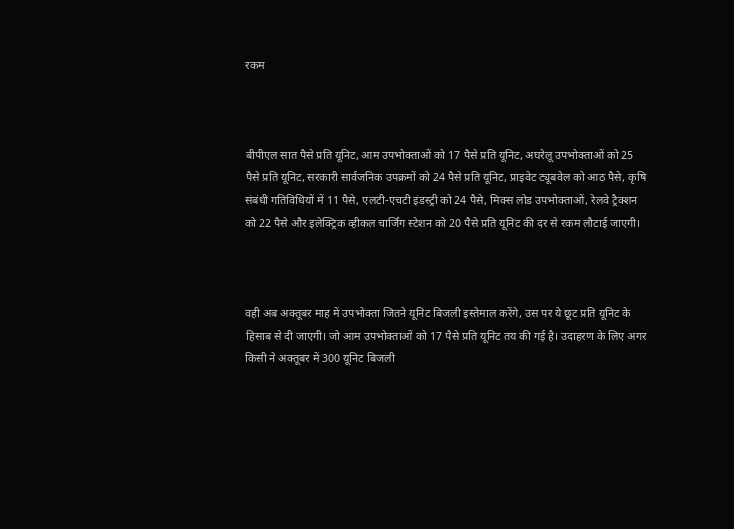रकम



बीपीएल सात पैसे प्रति यूनिट, आम उपभोक्ताओं को 17 पैसे प्रति यूनिट, अघरेलू उपभोक्ताओं को 25 पैसे प्रति यूनिट, सरकारी सार्वजनिक उपक्रमों को 24 पैसे प्रति यूनिट, प्राइवेट ट्यूबवेल को आठ पैसे, कृषि संबंधी गतिविधियों में 11 पैसे, एलटी-एचटी इंडस्ट्री को 24 पैसे, मिक्स लोड उपभोक्ताओं, रेलवे ट्रैक्शन को 22 पैसे और इलेक्ट्रिक व्हीकल चार्जिंग स्टेशन को 20 पैसे प्रति यूनिट की दर से रकम लौटाई जाएगी।



वही अब अक्तूबर माह में उपभोक्ता जितने यूनिट बिजली इस्तेमाल करेंगे, उस पर ये छूट प्रति यूनिट के हिसाब से दी जाएगी। जो आम उपभोक्ताओं को 17 पैसे प्रति यूनिट तय की गई है। उदाहरण के लिए अगर किसी ने अक्तूबर में 300 यूनिट बिजली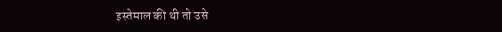इस्तेमाल की थी तो उसे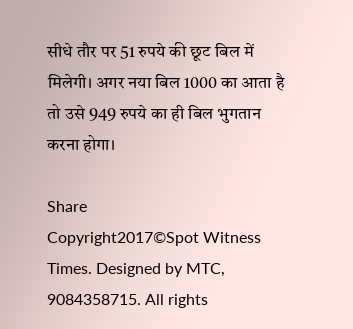सीधे तौर पर 51 रुपये की छूट बिल में मिलेगी। अगर नया बिल 1000 का आता है तो उसे 949 रुपये का ही बिल भुगतान करना होगा।

Share
Copyright2017©Spot Witness Times. Designed by MTC, 9084358715. All rights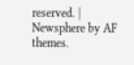reserved. | Newsphere by AF themes.